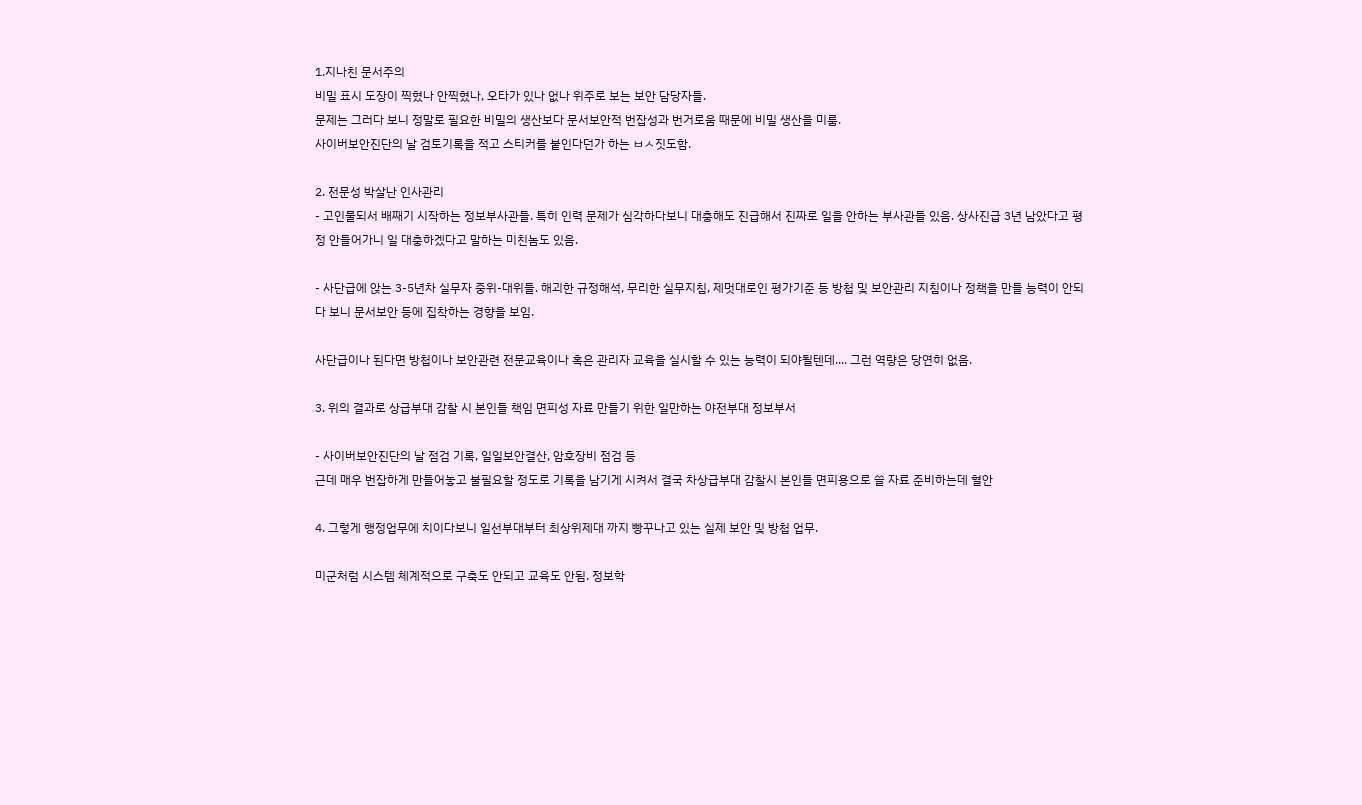1.지나친 문서주의
비밀 표시 도장이 찍혔나 안찍혔나, 오타가 있나 없나 위주로 보는 보안 담당자들.
문제는 그러다 보니 정말로 필요한 비밀의 생산보다 문서보안적 번잡성과 번거로움 때문에 비밀 생산을 미룸.
사이버보안진단의 날 검토기록을 적고 스티커를 붙인다던가 하는 ㅂㅅ짓도함.

2. 전문성 박살난 인사관리
- 고인물되서 배째기 시작하는 정보부사관들. 특히 인력 문제가 심각하다보니 대충해도 진급해서 진짜로 일을 안하는 부사관들 있음. 상사진급 3년 남았다고 평정 안들어가니 일 대충하겠다고 말하는 미친놈도 있음.

- 사단급에 앉는 3-5년차 실무자 중위-대위들. 해괴한 규정해석, 무리한 실무지침, 제멋대로인 평가기준 등 방첩 및 보안관리 지침이나 정책을 만들 능력이 안되다 보니 문서보안 등에 집착하는 경향을 보임.

사단급이나 된다면 방첩이나 보안관련 전문교육이나 혹은 관리자 교육을 실시할 수 있는 능력이 되야될텐데.... 그런 역량은 당연히 없음.

3. 위의 결과로 상급부대 감찰 시 본인들 책임 면피성 자료 만들기 위한 일만하는 야전부대 정보부서

- 사이버보안진단의 날 점검 기록, 일일보안결산, 암호장비 점검 등
근데 매우 번잡하게 만들어놓고 불필요할 정도로 기록을 남기게 시켜서 결국 차상급부대 감찰시 본인들 면피용으로 쓸 자료 준비하는데 혈안

4. 그렇게 행정업무에 치이다보니 일선부대부터 최상위제대 까지 빵꾸나고 있는 실제 보안 및 방첩 업무.

미군처럼 시스템 체계적으로 구축도 안되고 교육도 안됨. 정보학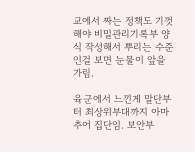교에서 짜는 정책도 기껏해야 비밀관리기록부 양식 작성해서 뿌리는 수준인걸 보면 눈물이 앞을 가림.

육군에서 느낀게 말단부터 최상위부대까지 아마추어 집단임. 보안부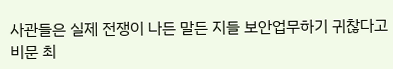사관들은 실제 전쟁이 나든 말든 지들 보안업무하기 귀찮다고 비문 최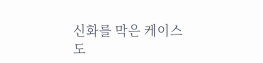신화를 막은 케이스도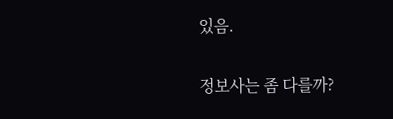있음.


정보사는 좀 다를까?